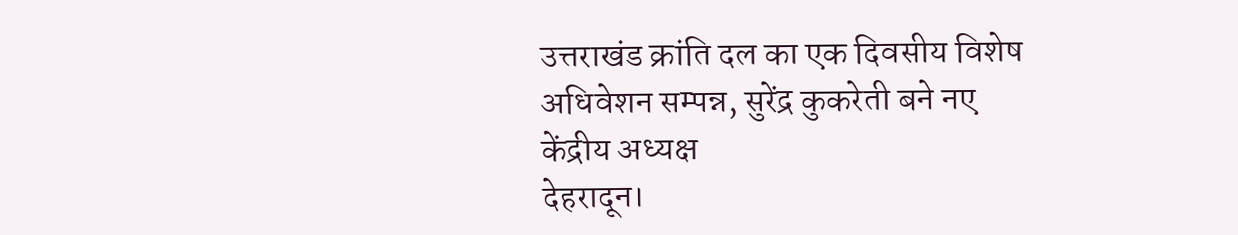उत्तराखंड क्रांति दल का एक दिवसीय विशेष अधिवेशन सम्पन्न, सुरेंद्र कुकरेती बने नए केंद्रीय अध्यक्ष
देहरादून।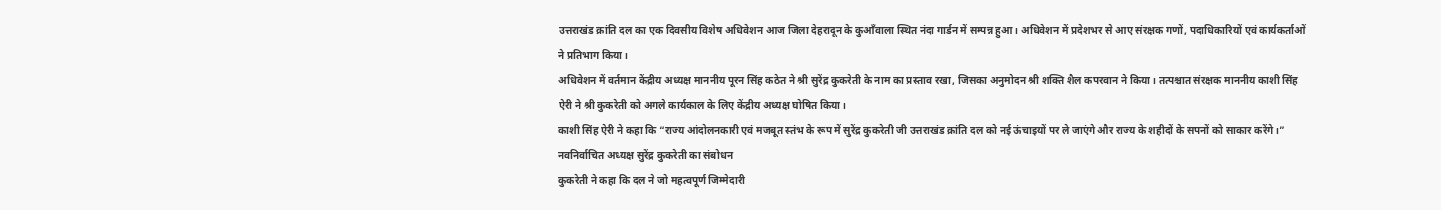उत्तराखंड क्रांति दल का एक दिवसीय विशेष अधिवेशन आज जिला देहरादून के कुआँवाला स्थित नंदा गार्डन में सम्पन्न हुआ। अधिवेशन में प्रदेशभर से आए संरक्षक गणों, पदाधिकारियों एवं कार्यकर्ताओं ने प्रतिभाग किया।
अधिवेशन में वर्तमान केंद्रीय अध्यक्ष माननीय पूरन सिंह कठेत ने श्री सुरेंद्र कुकरेती के नाम का प्रस्ताव रखा, जिसका अनुमोदन श्री शक्ति शैल कपरवान ने किया। तत्पश्चात संरक्षक माननीय काशी सिंह ऐरी ने श्री कुकरेती को अगले कार्यकाल के लिए केंद्रीय अध्यक्ष घोषित किया।
काशी सिंह ऐरी ने कहा कि “राज्य आंदोलनकारी एवं मजबूत स्तंभ के रूप में सुरेंद्र कुकरेती जी उत्तराखंड क्रांति दल को नई ऊंचाइयों पर ले जाएंगे और राज्य के शहीदों के सपनों को साकार करेंगे।”
नवनिर्वाचित अध्यक्ष सुरेंद्र कुकरेती का संबोधन
कुकरेती ने कहा कि दल ने जो महत्वपूर्ण जिम्मेदारी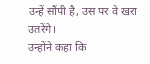उन्हें सौंपी है, उस पर वे खरा उतरेंगे।
उन्होंने कहा कि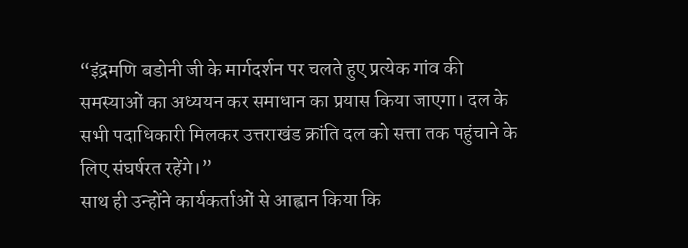“इंद्रमणि बडोनी जी के मार्गदर्शन पर चलते हुए प्रत्येक गांव की समस्याओं का अध्ययन कर समाधान का प्रयास किया जाएगा। दल के सभी पदाधिकारी मिलकर उत्तराखंड क्रांति दल को सत्ता तक पहुंचाने के लिए संघर्षरत रहेंगे।”
साथ ही उन्होंने कार्यकर्ताओं से आह्वान किया कि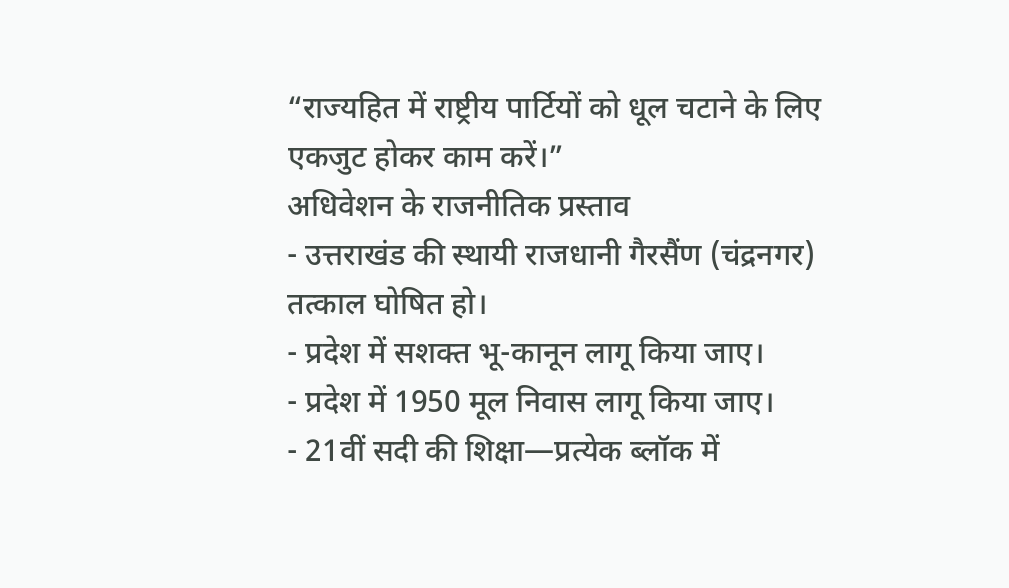“राज्यहित में राष्ट्रीय पार्टियों को धूल चटाने के लिए एकजुट होकर काम करें।”
अधिवेशन के राजनीतिक प्रस्ताव
- उत्तराखंड की स्थायी राजधानी गैरसैंण (चंद्रनगर) तत्काल घोषित हो।
- प्रदेश में सशक्त भू-कानून लागू किया जाए।
- प्रदेश में 1950 मूल निवास लागू किया जाए।
- 21वीं सदी की शिक्षा—प्रत्येक ब्लॉक में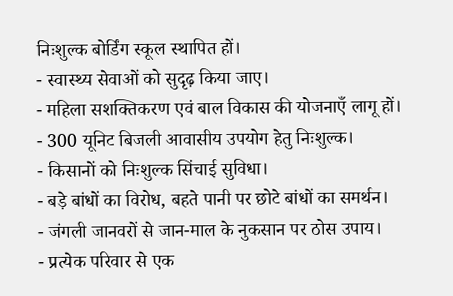निःशुल्क बोर्डिंग स्कूल स्थापित हों।
- स्वास्थ्य सेवाओं को सुदृढ़ किया जाए।
- महिला सशक्तिकरण एवं बाल विकास की योजनाएँ लागू हों।
- 300 यूनिट बिजली आवासीय उपयोग हेतु निःशुल्क।
- किसानों को निःशुल्क सिंचाई सुविधा।
- बड़े बांधों का विरोध, बहते पानी पर छोटे बांधों का समर्थन।
- जंगली जानवरों से जान-माल के नुकसान पर ठोस उपाय।
- प्रत्येक परिवार से एक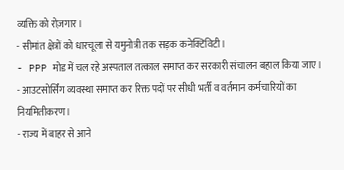व्यक्ति को रोज़गार।
- सीमांत क्षेत्रों को धारचूला से यमुनोत्री तक सड़क कनेक्टिविटी।
- PPP मोड में चल रहे अस्पताल तत्काल समाप्त कर सरकारी संचालन बहाल किया जाए।
- आउटसोर्सिंग व्यवस्था समाप्त कर रिक्त पदों पर सीधी भर्ती व वर्तमान कर्मचारियों का नियमितीकरण।
- राज्य में बाहर से आने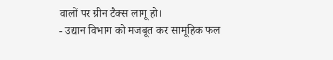वालों पर ग्रीन टैक्स लागू हो।
- उद्यान विभाग को मजबूत कर सामूहिक फल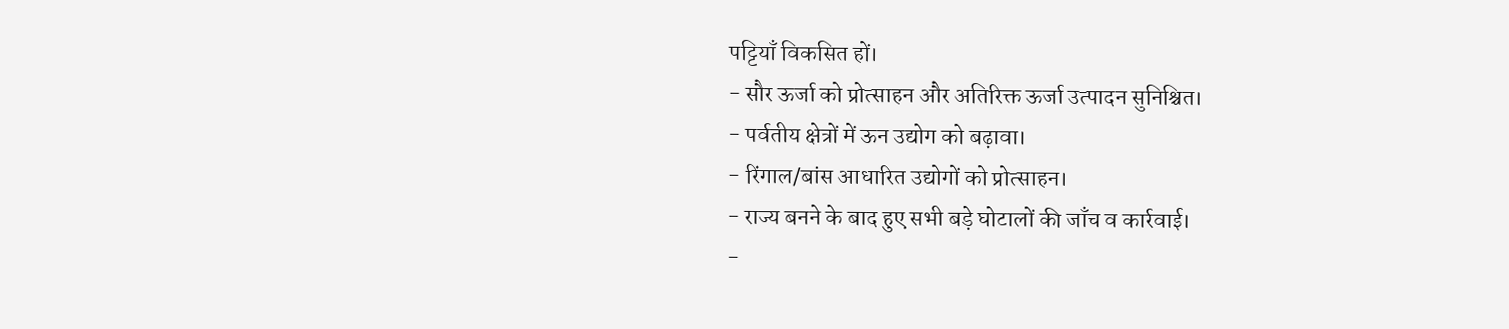पट्टियाँ विकसित हों।
- सौर ऊर्जा को प्रोत्साहन और अतिरिक्त ऊर्जा उत्पादन सुनिश्चित।
- पर्वतीय क्षेत्रों में ऊन उद्योग को बढ़ावा।
- रिंगाल/बांस आधारित उद्योगों को प्रोत्साहन।
- राज्य बनने के बाद हुए सभी बड़े घोटालों की जाँच व कार्रवाई।
-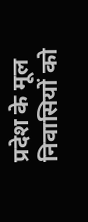प्रदेश के मूल निवासियों को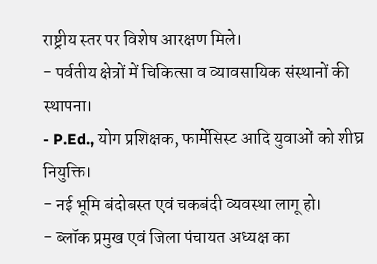राष्ट्रीय स्तर पर विशेष आरक्षण मिले।
- पर्वतीय क्षेत्रों में चिकित्सा व व्यावसायिक संस्थानों की स्थापना।
- P.Ed., योग प्रशिक्षक, फार्मेसिस्ट आदि युवाओं को शीघ्र नियुक्ति।
- नई भूमि बंदोबस्त एवं चकबंदी व्यवस्था लागू हो।
- ब्लॉक प्रमुख एवं जिला पंचायत अध्यक्ष का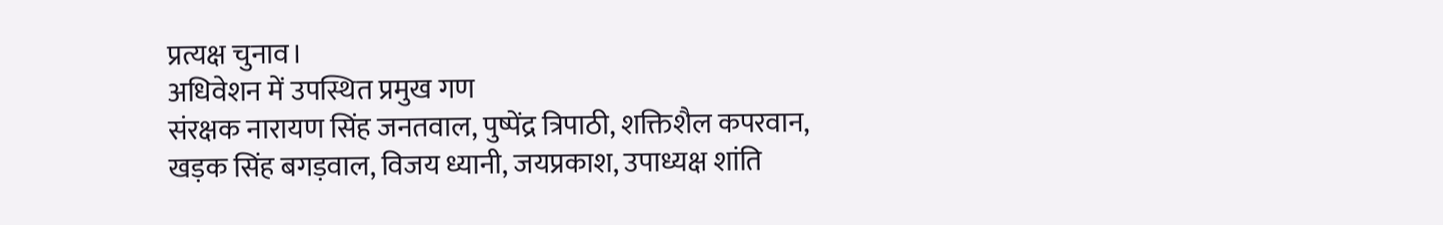प्रत्यक्ष चुनाव।
अधिवेशन में उपस्थित प्रमुख गण
संरक्षक नारायण सिंह जनतवाल, पुष्पेंद्र त्रिपाठी, शक्तिशैल कपरवान, खड़क सिंह बगड़वाल, विजय ध्यानी, जयप्रकाश, उपाध्यक्ष शांति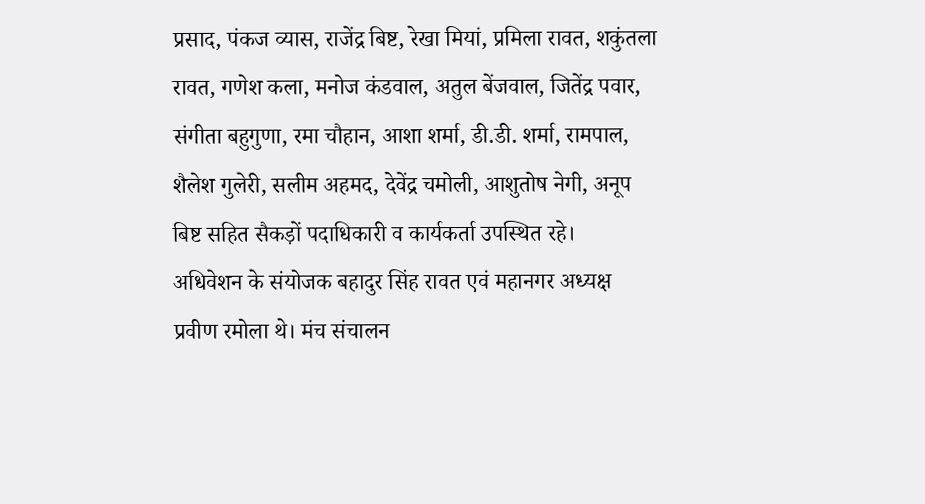प्रसाद, पंकज व्यास, राजेंद्र बिष्ट, रेखा मियां, प्रमिला रावत, शकुंतला रावत, गणेश कला, मनोज कंडवाल, अतुल बेंजवाल, जितेंद्र पवार, संगीता बहुगुणा, रमा चौहान, आशा शर्मा, डी.डी. शर्मा, रामपाल, शैलेश गुलेरी, सलीम अहमद, देवेंद्र चमोली, आशुतोष नेगी, अनूप बिष्ट सहित सैकड़ों पदाधिकारी व कार्यकर्ता उपस्थित रहे।
अधिवेशन के संयोजक बहादुर सिंह रावत एवं महानगर अध्यक्ष प्रवीण रमोला थे। मंच संचालन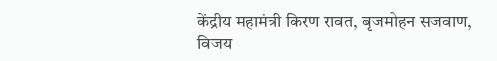केंद्रीय महामंत्री किरण रावत, बृजमोहन सजवाण, विजय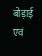बोड़ाई एवं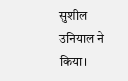सुशील उनियाल ने किया।